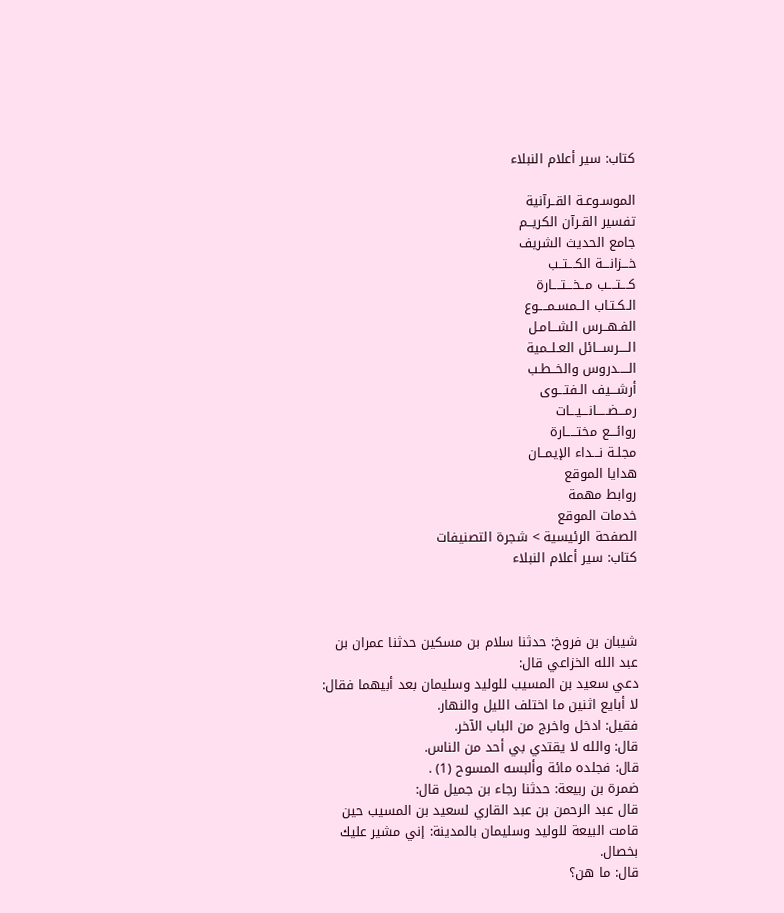كتاب: سير أعلام النبلاء

الموسـوعـة القــرآنية
تفسير القـرآن الكريــم
جامع الحديث الشريف
خـــزانـــة الكـــتــب
كـــتــــب مــخـــتــــارة
الـكـتـاب الــمسـمــــوع
الفـهــرس الشـــامـل
الــــرســـائل العـلــمية
الـــــدروس والخــطـب
أرشـــيف الـفتـــوى
رمـــضـــــانـــيـــات
روائـــع مختـــــارة
مجلـة نـــداء الإيمــان
هدايا الموقع
روابط مهمة
خدمات الموقع
الصفحة الرئيسية > شجرة التصنيفات
كتاب: سير أعلام النبلاء



شيبان بن فروخ: حدثنا سلام بن مسكين حدثنا عمران بن عبد الله الخزاعي قال:
دعي سعيد بن المسيب للوليد وسليمان بعد أبيهما فقال: لا أبايع اثنين ما اختلف الليل والنهار.
فقيل: ادخل واخرج من الباب الآخر.
قال: والله لا يقتدي بي أحد من الناس.
قال: فجلده مائة وألبسه المسوح (1) .
ضمرة بن ربيعة: حدثنا رجاء بن جميل قال:
قال عبد الرحمن بن عبد القاري لسعيد بن المسيب حين قامت البيعة للوليد وسليمان بالمدينة: إني مشير عليك بخصال.
قال: ما هن؟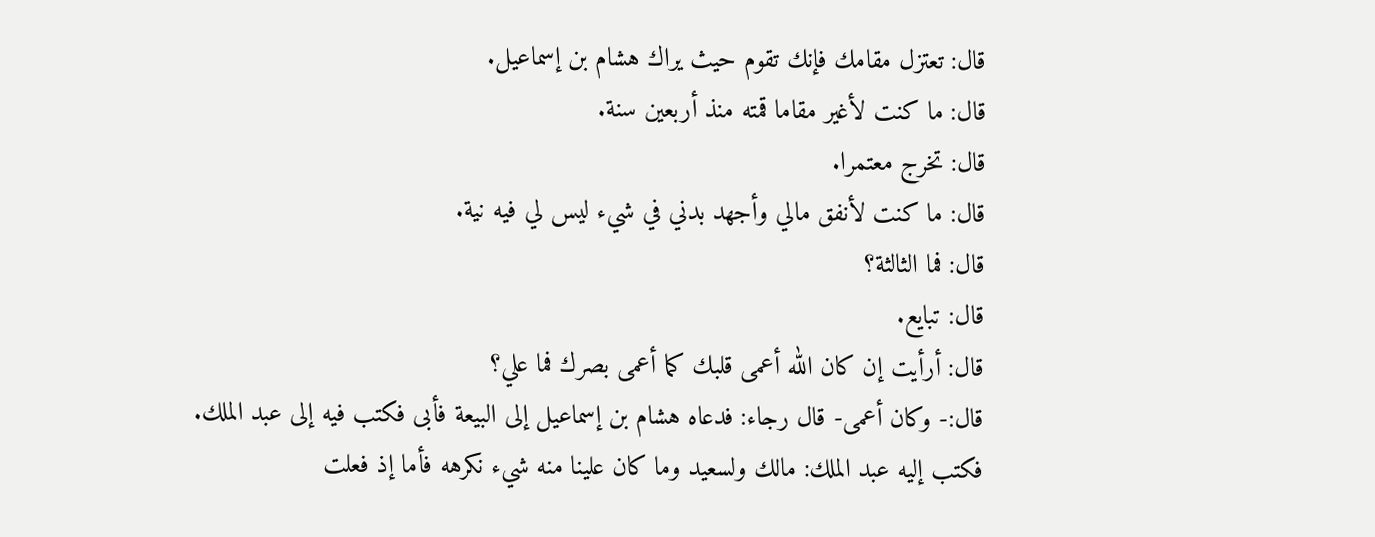قال: تعتزل مقامك فإنك تقوم حيث يراك هشام بن إسماعيل.
قال: ما كنت لأغير مقاما قمته منذ أربعين سنة.
قال: تخرج معتمرا.
قال: ما كنت لأنفق مالي وأجهد بدني في شيء ليس لي فيه نية.
قال: فما الثالثة؟
قال: تبايع.
قال: أرأيت إن كان الله أعمى قلبك كما أعمى بصرك فما علي؟
قال:- وكان أعمى- قال رجاء: فدعاه هشام بن إسماعيل إلى البيعة فأبى فكتب فيه إلى عبد الملك.
فكتب إليه عبد الملك: مالك ولسعيد وما كان علينا منه شيء نكرهه فأما إذ فعلت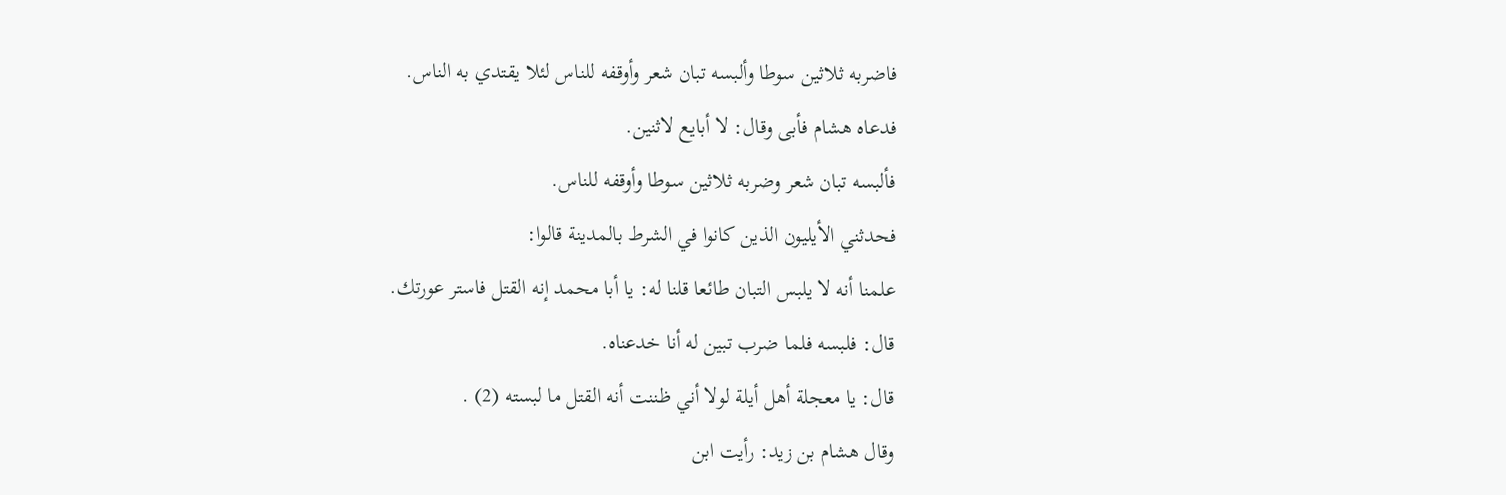فاضربه ثلاثين سوطا وألبسه تبان شعر وأوقفه للناس لئلا يقتدي به الناس.
فدعاه هشام فأبى وقال: لا أبايع لاثنين.
فألبسه تبان شعر وضربه ثلاثين سوطا وأوقفه للناس.
فحدثني الأيليون الذين كانوا في الشرط بالمدينة قالوا:
علمنا أنه لا يلبس التبان طائعا قلنا له: يا أبا محمد إنه القتل فاستر عورتك.
قال: فلبسه فلما ضرب تبين له أنا خدعناه.
قال: يا معجلة أهل أيلة لولا أني ظننت أنه القتل ما لبسته (2) .
وقال هشام بن زيد: رأيت ابن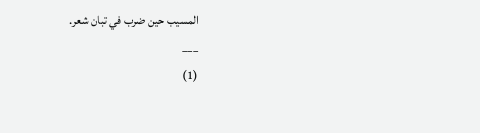المسيب حين ضرب في تبان شعر.
___
(1)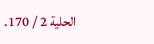الحلية 2 / 170.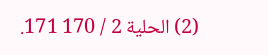(2) الحلية 2 / 170 171.